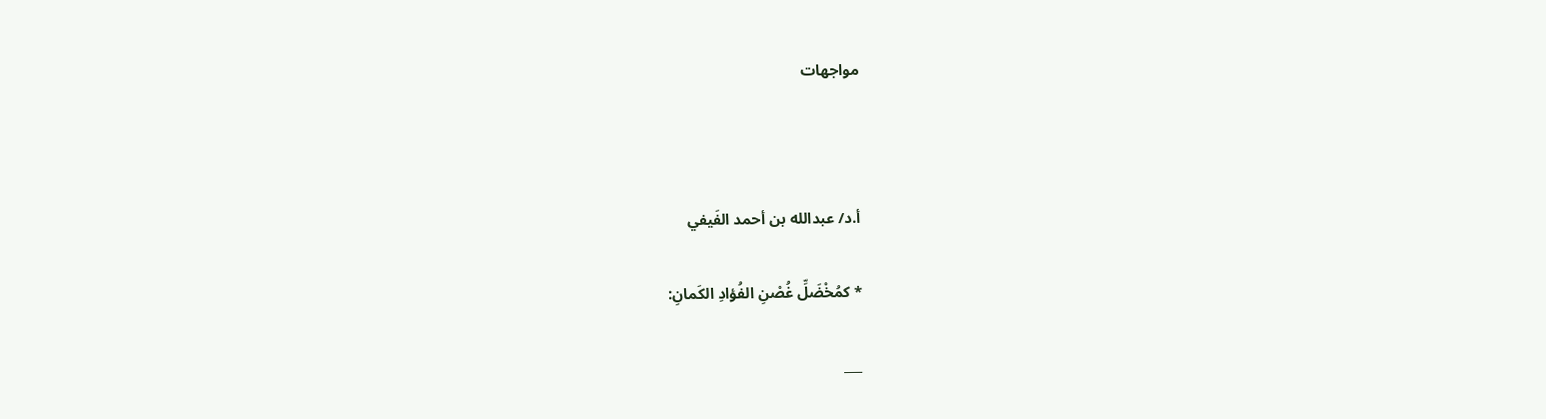مواجهات



أ.د/ عبدالله بن أحمد الفَيفي

* كمُخْضَلِّ غُصْنِ الفُؤادِ الكَمانِ:

___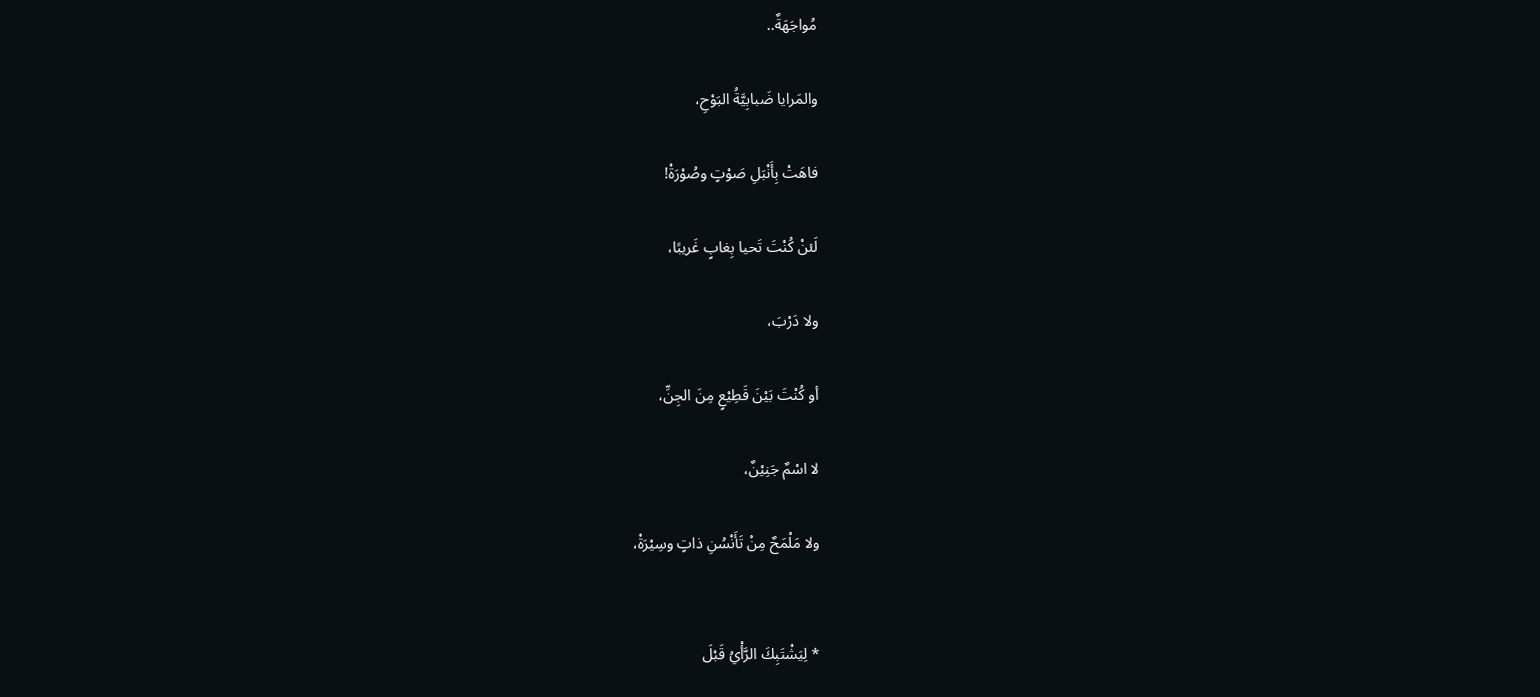مُواجَهَةٌ..

والمَرايا ضَبابِيَّةُ البَوْحِ،

فاهَتْ بِأَنْبَلِ صَوْتٍ وصُوْرَةْ!

لَئنْ كُنْتَ تَحيا بِغابٍ غَريبًا،

ولا دَرْبَ،

أو كُنْتَ بَيْنَ قَطِيْعٍ مِنَ الجِنِّ،

لا اسْمٌ جَنِيْنٌ،

ولا مَلْمَحٌ مِنْ تَأَنْسُنِ ذاتٍ وسِيْرَةْ،


* لِيَشْتَبِكَ الرَّأْيُ قَبْلَ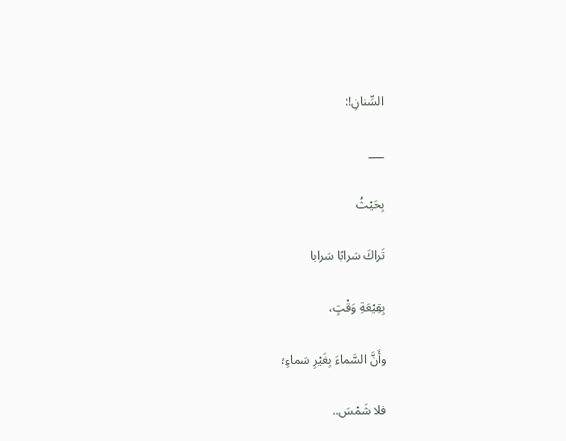السِّنانِ!:

___

بِحَيْثُ

تَراكَ سَرابًا سَرابا

بِقِيْعَةِ وَقْتٍ،

وأَنَّ السَّماءَ بِغَيْرِ سَماءٍ؛

فلا شَمْسَ..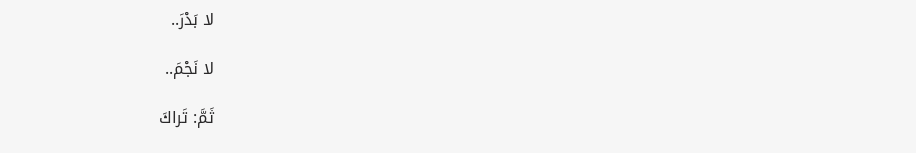لا بَدْرَ..

لا نَجْمَ..

ثَمَّ: تَراكَ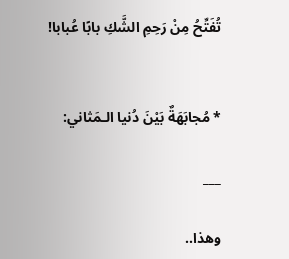تُفَتِّحُ مِنْ رَحِمِ الشَّكِ بابًا عُبابا!


* مُجابَهَةٌ بَيْنَ دُنيا الـمَثاني:

___

وهذا..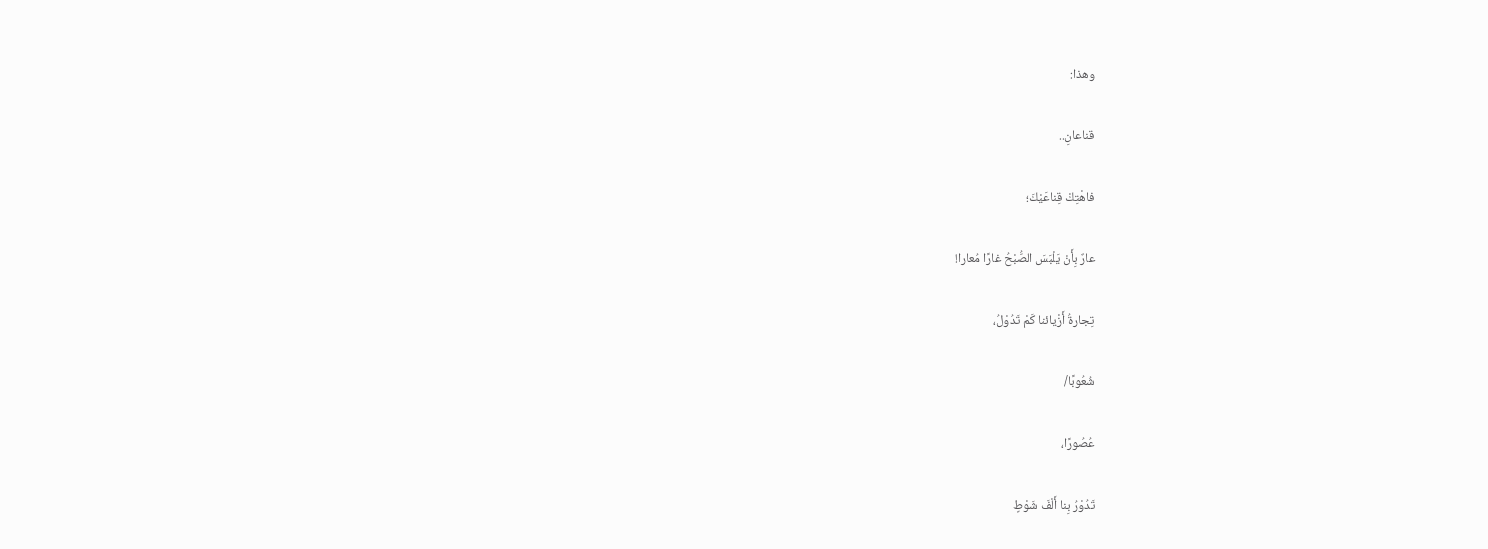وهذا:

قناعانِ..

فاهْتِكْ قِناعَيْكَ؛

عارٌ بِأَنْ يَلْبَسَ الصُّبْحُ غارًا مُعارا!

تِجارةُ أَزْيائنا كَمْ تَدُوْلُ،

شُعُوبًا/

عُصُورًا،

تَدُوْرُ بِنا أَلْفَ شَوْطٍ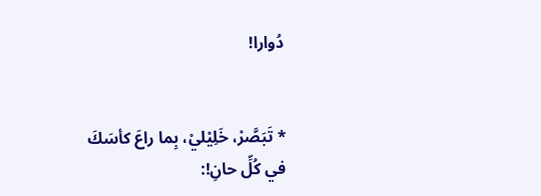دُوارا!


* تَبَصَّرْ، خَلِيْليْ، بِما راعَ كأسَكَ في كُلِّ حانِ!: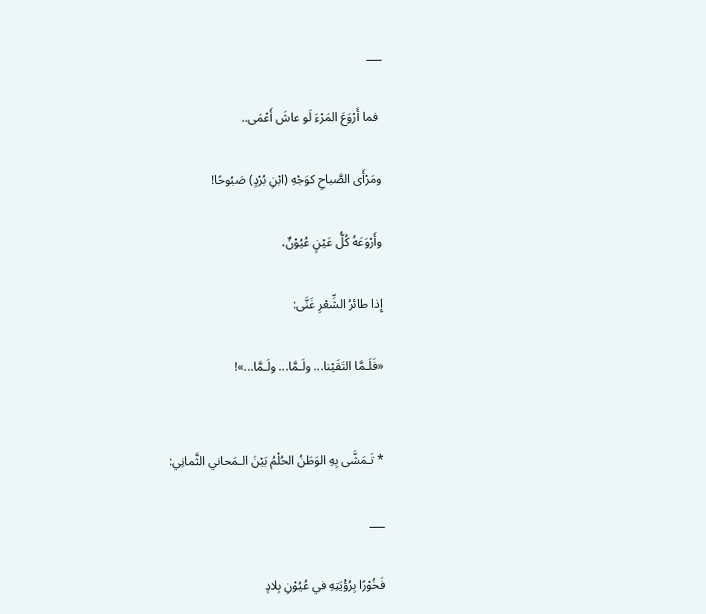___

 فما أَرْوَعَ المَرْءَ لَو عاشَ أَعْمَى..

ومَرْأَى الصَّباحِ كوَجْهِ (ابْنِ بُرْدٍ) صَبُوحًا!

وأَرْوَعَهُ كُلُّ عَيْنٍ عُيُوْنٌ،

إِذا طائرُ الشِّعْرِ غَنَّى:

«فَلَـمَّا التَقَيْنا... ولَـمَّا... ولَـمَّا...»!


* تَـمَشَّى بِهِ الوَطَنُ الحُلْمُ بَيْنَ الـمَحاني الثَّمانِي:

___

فَخُوْرًا بِرُؤْيَتِهِ في عُيُوْنِ بِلادٍ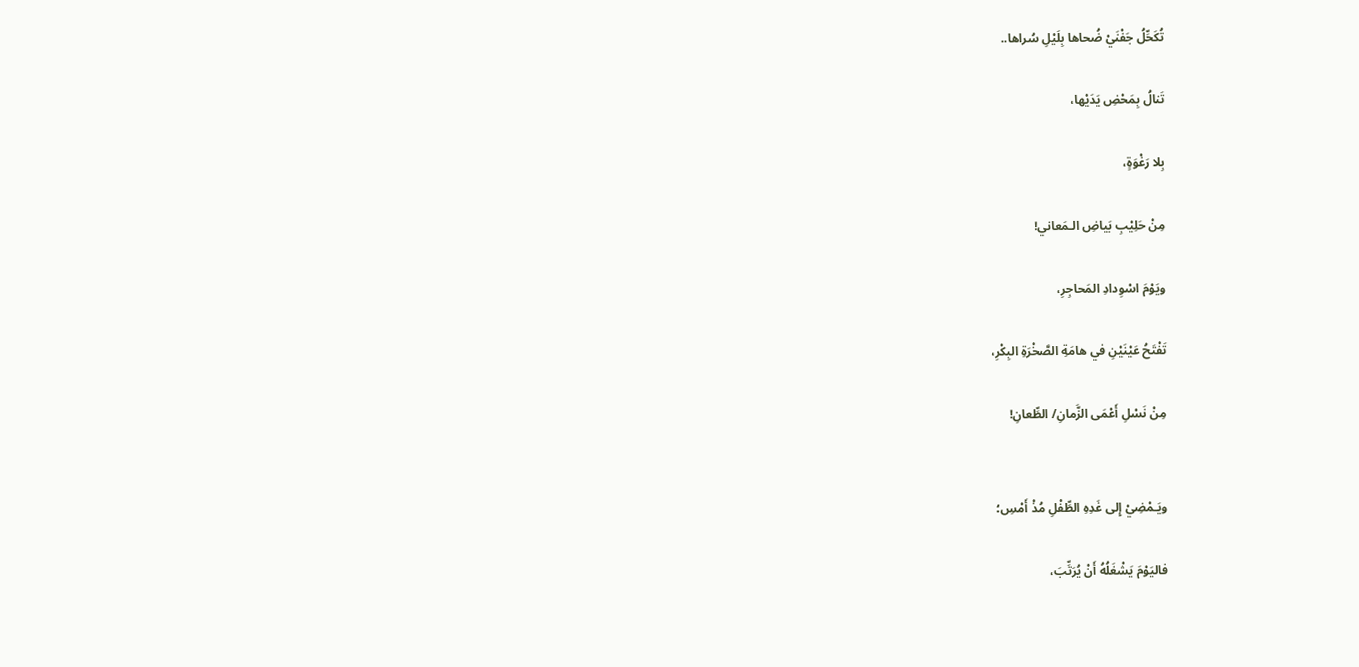تُكَحِّلُ جَفْنَيْ ضُحاها بِلَيْلِ سُراها..

تَنالُ بِمَحْضِ يَدَيْها،

بِلا رَغْوَةٍ،

مِنْ حَلِيْبِ بَياضِ الـمَعاني!

ويَوْمَ اسْوِدادِ المَحاجِرِ،

تَفْتَحُ عَيْنَيْنِ في هامَةِ الصَّخْرَةِ البِكْرِ،

مِنْ نَسْلِ أَعْمَى الزَّمانِ/ الطِّعانِ!


ويَـمْضِيْ إِلى غَدِهِ الطِّفْلِ مُذْ أَمْسِ؛

فاليَوْمَ يَشْغَلُهُ أَنْ يُرَتِّبَ،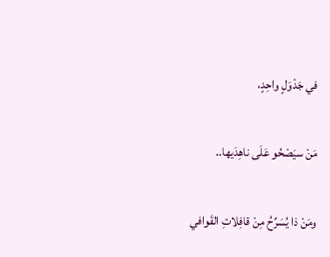في جَدْوَلٍ واحِدٍ،

مَنْ سيَصْحُو عَلَى ناهِدَيها..

ومَنْ ذا يُسَرِّحُ مِنْ قافِلاتِ القَوافي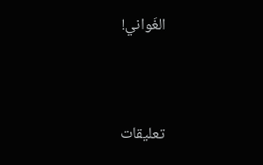الغَواني!


تعليقات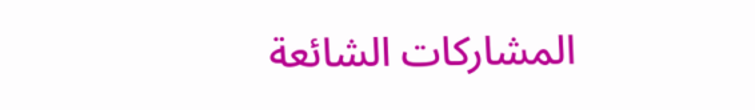المشاركات الشائعة